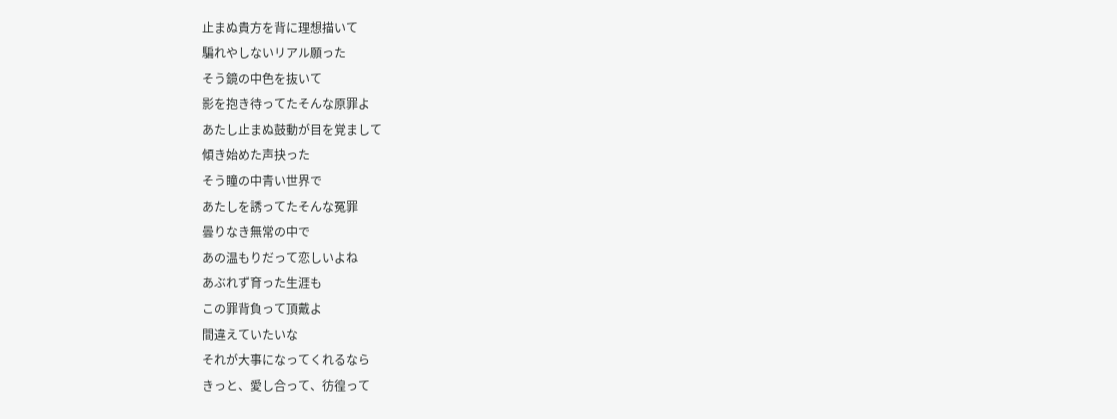止まぬ貴方を背に理想描いて
騙れやしないリアル願った
そう鏡の中色を抜いて
影を抱き待ってたそんな原罪よ
あたし止まぬ鼓動が目を覚まして
傾き始めた声抉った
そう瞳の中青い世界で
あたしを誘ってたそんな冤罪
曇りなき無常の中で
あの温もりだって恋しいよね
あぶれず育った生涯も
この罪背負って頂戴よ
間違えていたいな
それが大事になってくれるなら
きっと、愛し合って、彷徨って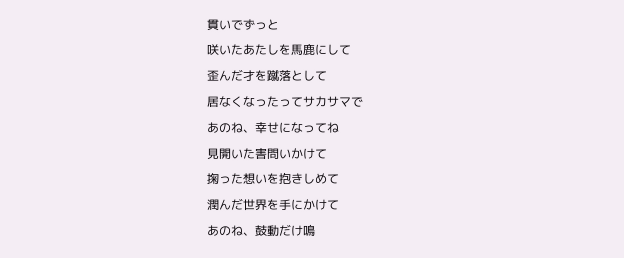貫いでずっと
咲いたあたしを馬鹿にして
歪んだ才を蹴落として
居なくなったってサカサマで
あのね、幸せになってね
見開いた害問いかけて
掬った想いを抱きしめて
潤んだ世界を手にかけて
あのね、鼓動だけ鳴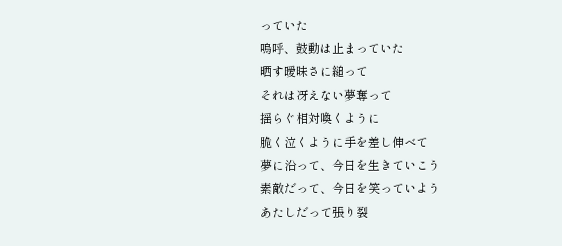っていた
嗚呼、鼓動は止まっていた
晒す曖昧さに縋って
それは冴えない夢奪って
揺らぐ相対喚くように
脆く泣くように手を差し伸べて
夢に沿って、今日を生きていこう
素敵だって、今日を笑っていよう
あたしだって張り裂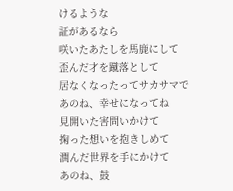けるような
証があるなら
咲いたあたしを馬鹿にして
歪んだ才を蹴落として
居なくなったってサカサマで
あのね、幸せになってね
見開いた害問いかけて
掬った想いを抱きしめて
潤んだ世界を手にかけて
あのね、鼓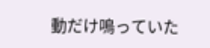動だけ鳴っていた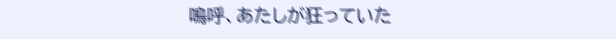嗚呼、あたしが狂っていた